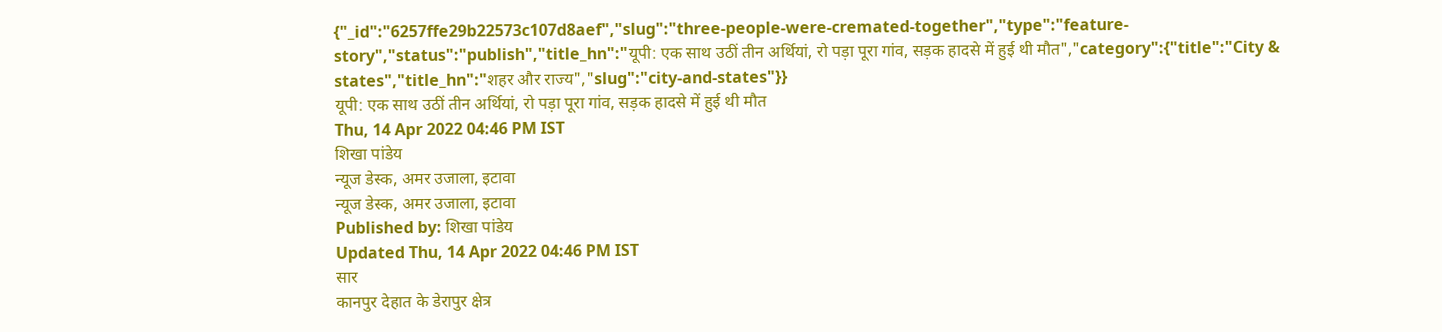{"_id":"6257ffe29b22573c107d8aef","slug":"three-people-were-cremated-together","type":"feature-story","status":"publish","title_hn":"यूपी: एक साथ उठीं तीन अर्थियां, रो पड़ा पूरा गांव, सड़क हादसे में हुई थी मौत","category":{"title":"City & states","title_hn":"शहर और राज्य","slug":"city-and-states"}}
यूपी: एक साथ उठीं तीन अर्थियां, रो पड़ा पूरा गांव, सड़क हादसे में हुई थी मौत
Thu, 14 Apr 2022 04:46 PM IST
शिखा पांडेय
न्यूज डेस्क, अमर उजाला, इटावा
न्यूज डेस्क, अमर उजाला, इटावा
Published by: शिखा पांडेय
Updated Thu, 14 Apr 2022 04:46 PM IST
सार
कानपुर देहात के डेरापुर क्षेत्र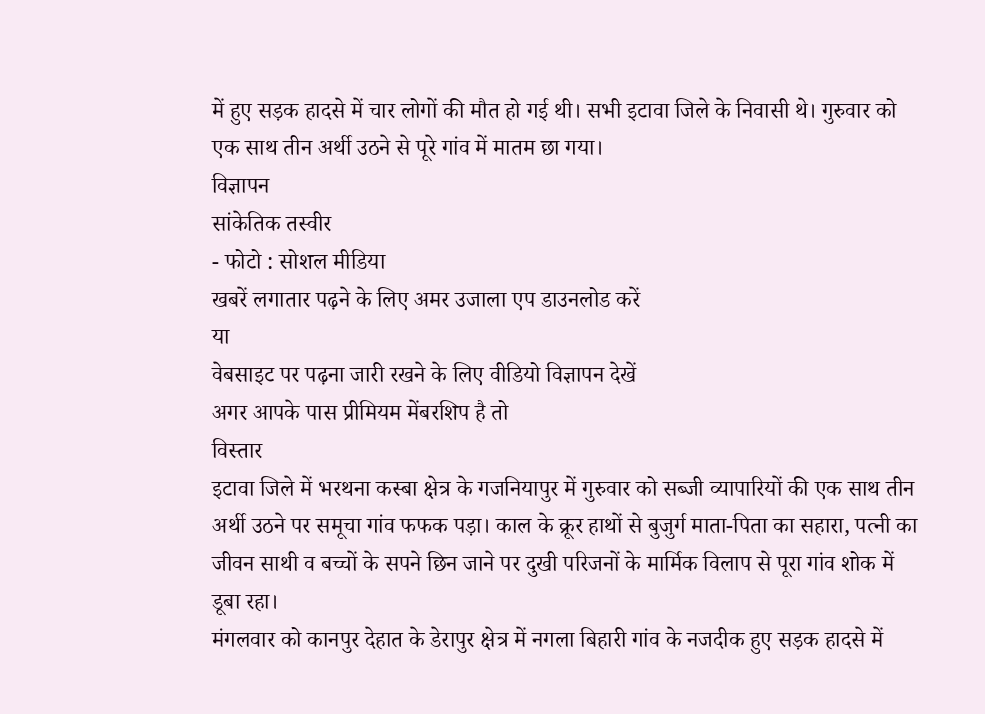में हुए सड़क हादसे में चार लोगों की मौत हो गई थी। सभी इटावा जिले के निवासी थे। गुरुवार को एक साथ तीन अर्थी उठने से पूरे गांव में मातम छा गया।
विज्ञापन
सांकेतिक तस्वीर
- फोटो : सोशल मीडिया
खबरें लगातार पढ़ने के लिए अमर उजाला एप डाउनलोड करें
या
वेबसाइट पर पढ़ना जारी रखने के लिए वीडियो विज्ञापन देखें
अगर आपके पास प्रीमियम मेंबरशिप है तो
विस्तार
इटावा जिले में भरथना कस्बा क्षेत्र के गजनियापुर में गुरुवार को सब्जी व्यापारियों की एक साथ तीन अर्थी उठने पर समूचा गांव फफक पड़ा। काल के क्रूर हाथों से बुजुर्ग माता-पिता का सहारा, पत्नी का जीवन साथी व बच्चों के सपने छिन जाने पर दुखी परिजनों के मार्मिक विलाप से पूरा गांव शोक में डूबा रहा।
मंगलवार को कानपुर देहात के डेरापुर क्षेत्र में नगला बिहारी गांव के नजदीक हुए सड़क हादसे में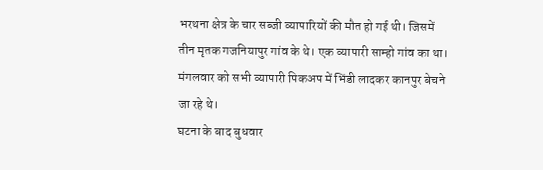भरथना क्षेत्र के चार सब्जी व्यापारियों की मौत हो गई थी। जिसमें तीन मृतक गजनियापुर गांव के थे। एक व्यापारी साम्हो गांव का था। मंगलवार को सभी व्यापारी पिकअप में भिंडी लादकर कानपुर बेचने जा रहे थे।
घटना के बाद बुधवार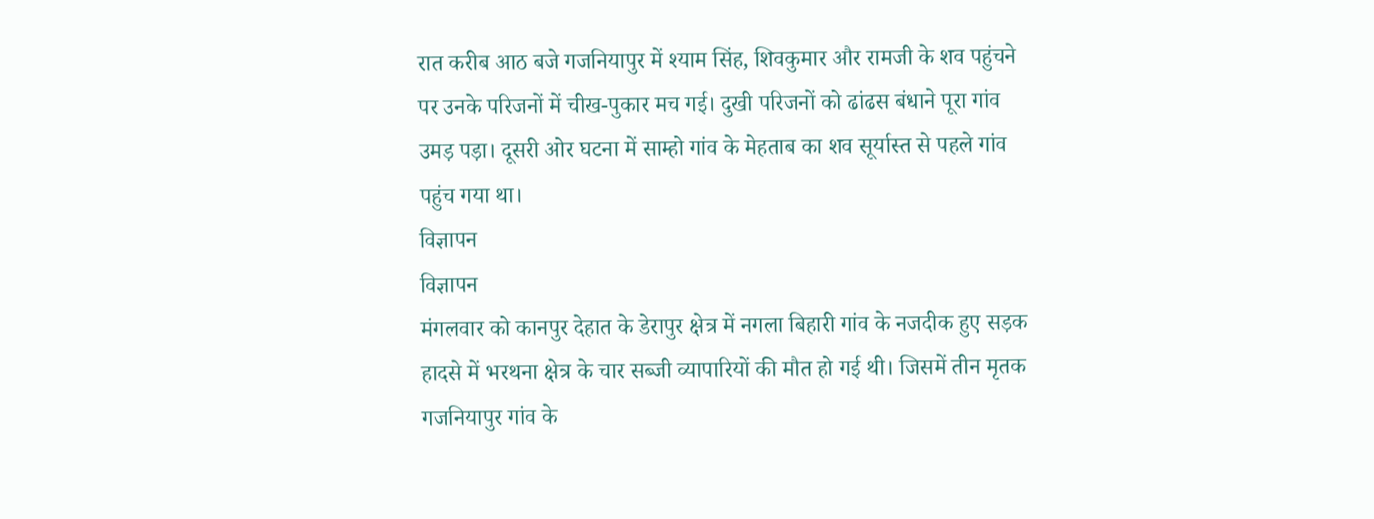रात करीब आठ बजे गजनियापुर में श्याम सिंह, शिवकुमार और रामजी के शव पहुंचने पर उनके परिजनों में चीख-पुकार मच गई। दुखी परिजनों को ढांढस बंधाने पूरा गांव उमड़ पड़ा। दूसरी ओर घटना में साम्हो गांव के मेहताब का शव सूर्यास्त से पहले गांव पहुंच गया था।
विज्ञापन
विज्ञापन
मंगलवार को कानपुर देहात के डेरापुर क्षेत्र में नगला बिहारी गांव के नजदीक हुए सड़क हादसे में भरथना क्षेत्र के चार सब्जी व्यापारियों की मौत हो गई थी। जिसमें तीन मृतक गजनियापुर गांव के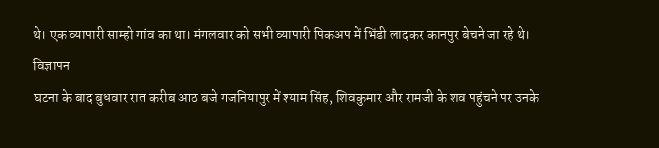थे। एक व्यापारी साम्हो गांव का था। मंगलवार को सभी व्यापारी पिकअप में भिंडी लादकर कानपुर बेचने जा रहे थे।
विज्ञापन
घटना के बाद बुधवार रात करीब आठ बजे गजनियापुर में श्याम सिंह, शिवकुमार और रामजी के शव पहुंचने पर उनके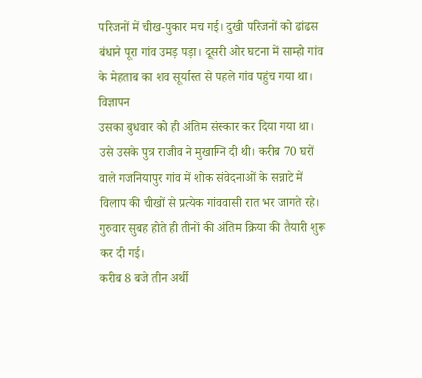परिजनों में चीख-पुकार मच गई। दुखी परिजनों को ढांढस बंधाने पूरा गांव उमड़ पड़ा। दूसरी ओर घटना में साम्हो गांव के मेहताब का शव सूर्यास्त से पहले गांव पहुंच गया था।
विज्ञापन
उसका बुधवार को ही अंतिम संस्कार कर दिया गया था। उसे उसके पुत्र राजीव ने मुखाग्नि दी थी। करीब 70 घरों वाले गजनियापुर गांव में शोक संवेदनाओं के सन्नाटे में विलाप की चीखों से प्रत्येक गांववासी रात भर जागते रहे। गुरुवार सुबह होते ही तीनों की अंतिम क्रिया की तैयारी शुरू कर दी गई।
करीब 8 बजे तीन अर्थी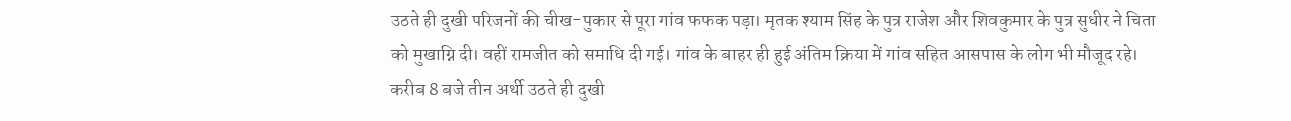उठते ही दुखी परिजनों की चीख-पुकार से पूरा गांव फफक पड़ा। मृतक श्याम सिंह के पुत्र राजेश और शिवकुमार के पुत्र सुधीर ने चिता को मुखाग्नि दी। वहीं रामजीत को समाधि दी गई। गांव के बाहर ही हुई अंतिम क्रिया में गांव सहित आसपास के लोग भी मौजूद रहे।
करीब 8 बजे तीन अर्थी उठते ही दुखी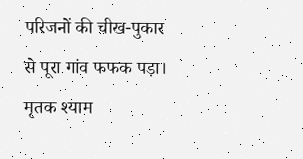परिजनों की चीख-पुकार से पूरा गांव फफक पड़ा। मृतक श्याम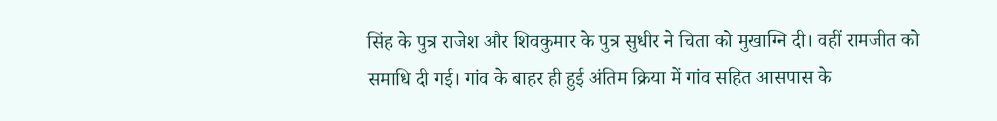सिंह के पुत्र राजेश और शिवकुमार के पुत्र सुधीर ने चिता को मुखाग्नि दी। वहीं रामजीत को समाधि दी गई। गांव के बाहर ही हुई अंतिम क्रिया में गांव सहित आसपास के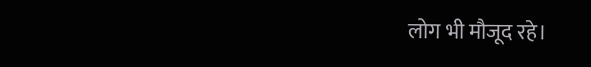लोग भी मौजूद रहे।